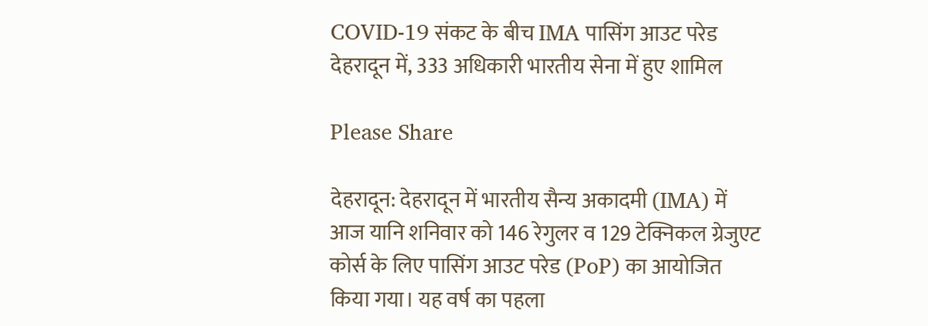COVID-19 संकट के बीच IMA पासिंग आउट परेड देहरादून में, 333 अधिकारी भारतीय सेना में हुए शामिल

Please Share

देहरादून: देहरादून में भारतीय सैन्य अकादमी (IMA) में  आज यानि शनिवार को 146 रेगुलर व 129 टेक्निकल ग्रेजुएट कोर्स के लिए पासिंग आउट परेड (PoP) का आयोजित किया गया। यह वर्ष का पहला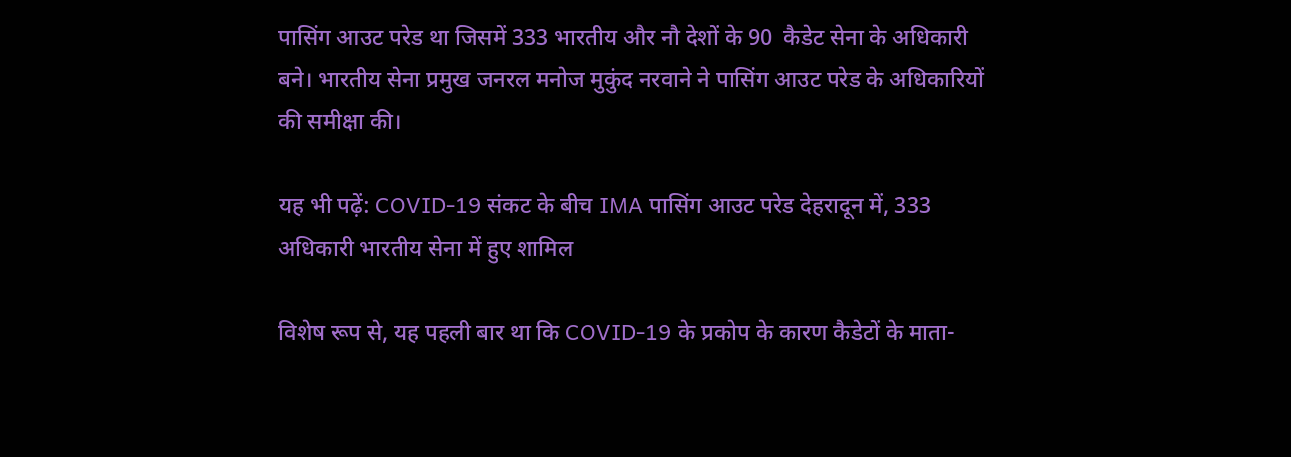पासिंग आउट परेड था जिसमें 333 भारतीय और नौ देशों के 90  कैडेट सेना के अधिकारी बने। भारतीय सेना प्रमुख जनरल मनोज मुकुंद नरवाने ने पासिंग आउट परेड के अधिकारियों की समीक्षा की।

यह भी पढ़ें: COVID-19 संकट के बीच IMA पासिंग आउट परेड देहरादून में, 333 अधिकारी भारतीय सेना में हुए शामिल

विशेष रूप से, यह पहली बार था कि COVID-19 के प्रकोप के कारण कैडेटों के माता-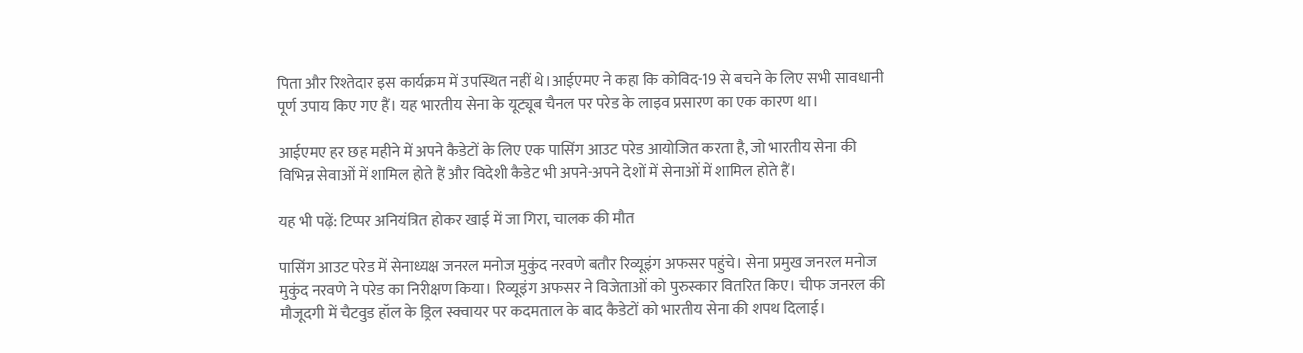पिता और रिश्तेदार इस कार्यक्रम में उपस्थित नहीं थे।आईएमए ने कहा कि कोविद-19 से बचने के लिए सभी सावधानी पूर्ण उपाय किए गए हैं। यह भारतीय सेना के यूट्यूब चैनल पर परेड के लाइव प्रसारण का एक कारण था।

आईएमए हर छह महीने में अपने कैडेटों के लिए एक पासिंग आउट परेड आयोजित करता है, जो भारतीय सेना की विभिन्न सेवाओं में शामिल होते हैं और विदेशी कैडेट भी अपने-अपने देशों में सेनाओं में शामिल होते हैं।

यह भी पढ़ें: टिप्पर अनियंत्रित होकर खाई में जा गिरा, चालक की मौत

पासिंग आउट परेड में सेनाध्यक्ष जनरल मनोज मुकुंद नरवणे बतौर रिव्यूइंग अफसर पहुंचे। सेना प्रमुख जनरल मनोज मुकुंद नरवणे ने परेड का निरीक्षण किया। रिव्यूइंग अफसर ने विजेताओं को पुरुस्कार वितरित किए। चीफ जनरल की मौजूदगी में चैटवुड हॉल के ड्रिल स्क्वायर पर कदमताल के बाद कैडेटों को भारतीय सेना की शपथ दिलाई।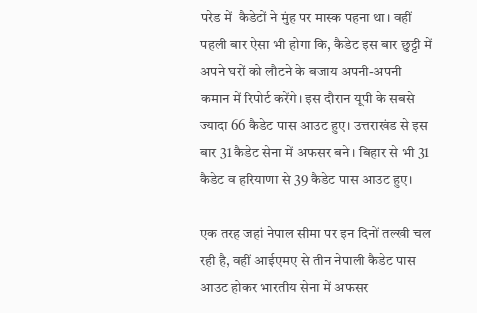परेड में  कैडेटों ने मुंह पर मास्क पहना था। वहीं पहली बार ऐसा भी होगा कि, कैडेट इस बार छुट्टी में अपने घरों को लौटने के बजाय अपनी-अपनी कमान में रिपोर्ट करेंगे। इस दौरान यूपी के सबसे ज्यादा 66 कैडेट पास आउट हुए। उत्तराखंड से इस बार 31 कैडेट सेना में अफसर बने। बिहार से भी 31 कैडेट व हरियाणा से 39 कैडेट पास आउट हुए।

एक तरह जहां नेपाल सीमा पर इन दिनों तल्खी चल रही है, वहीं आईएमए से तीन नेपाली कैडेट पास आउट होकर भारतीय सेना में अफसर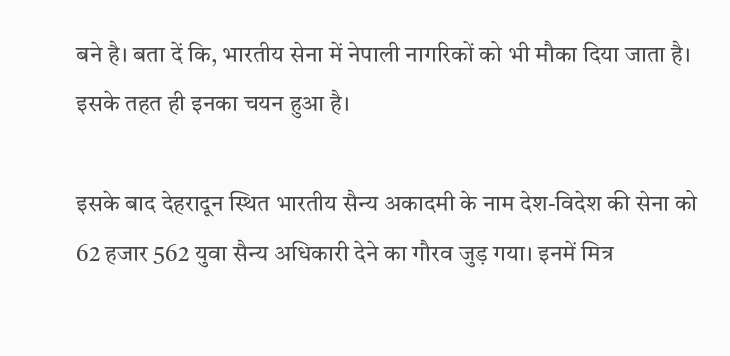बने है। बता दें कि, भारतीय सेना में नेपाली नागरिकों को भी मौका दिया जाता है। इसके तहत ही इनका चयन हुआ है।

इसके बाद देहरादून स्थित भारतीय सैन्य अकादमी के नाम देश-विदेश की सेना को 62 हजार 562 युवा सैन्य अधिकारी देने का गौरव जुड़ गया। इनमें मित्र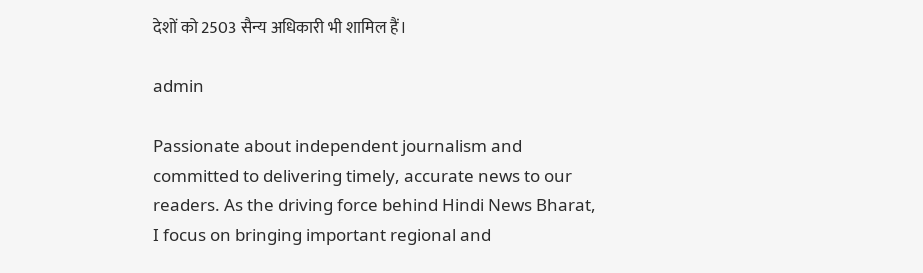देशों को 2503 सैन्य अधिकारी भी शामिल हैं।

admin

Passionate about independent journalism and committed to delivering timely, accurate news to our readers. As the driving force behind Hindi News Bharat, I focus on bringing important regional and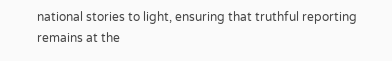national stories to light, ensuring that truthful reporting remains at the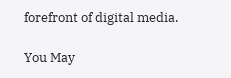forefront of digital media.

You May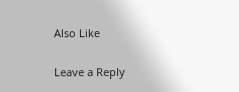Also Like

Leave a Reply